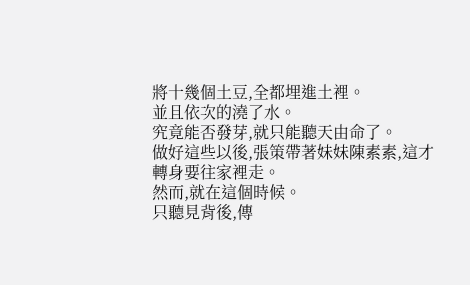將十幾個土豆,全都埋進土裡。
並且依次的澆了水。
究竟能否發芽,就只能聽天由命了。
做好這些以後,張策帶著妹妹陳素素,這才轉身要往家裡走。
然而,就在這個時候。
只聽見背後,傳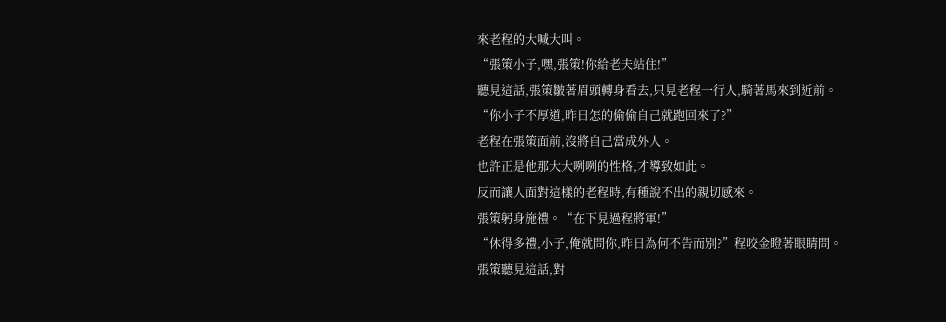來老程的大喊大叫。
“張策小子,嘿,張策!你給老夫站住!”
聽見這話,張策皺著眉頭轉身看去,只見老程一行人,騎著馬來到近前。
“你小子不厚道,昨日怎的偷偷自己就跑回來了?”
老程在張策面前,沒將自己當成外人。
也許正是他那大大咧咧的性格,才導致如此。
反而讓人面對這樣的老程時,有種說不出的親切感來。
張策躬身施禮。“在下見過程將軍!”
“休得多禮,小子,俺就問你,昨日為何不告而別?”程咬金瞪著眼睛問。
張策聽見這話,對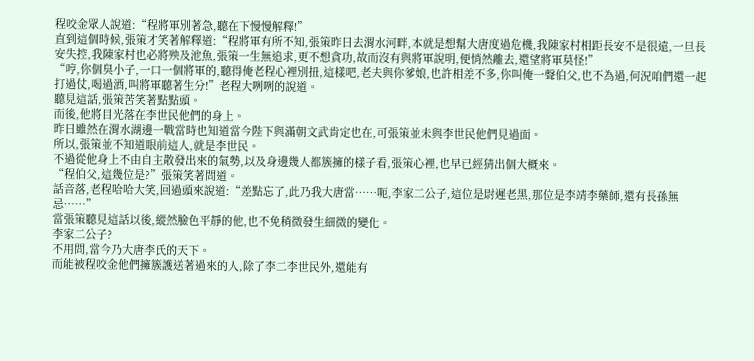程咬金眾人說道:“程將軍別著急,聽在下慢慢解釋!”
直到這個時候,張策才笑著解釋道:“程將軍有所不知,張策昨日去渭水河畔,本就是想幫大唐度過危機,我陳家村相距長安不是很遠,一旦長安失控,我陳家村也必將殃及池魚,張策一生無追求,更不想貪功,故而沒有與將軍說明,便悄然離去,還望將軍莫怪!”
“哼,你個臭小子,一口一個將軍的,聽得俺老程心裡別扭,這樣吧,老夫與你爹娘,也許相差不多,你叫俺一聲伯父,也不為過,何況咱們還一起打過仗,喝過酒,叫將軍聽著生分!”老程大咧咧的說道。
聽見這話,張策苦笑著點點頭。
而後,他將目光落在李世民他們的身上。
昨日雖然在渭水湖邊一戰當時也知道當今陛下與滿朝文武肯定也在,可張策並未與李世民他們見過面。
所以,張策並不知道眼前這人,就是李世民。
不過從他身上不由自主散發出來的氣勢,以及身邊幾人都簇擁的樣子看,張策心裡,也早已經猜出個大概來。
“程伯父,這幾位是?”張策笑著問道。
話音落,老程哈哈大笑,回過頭來說道:“差點忘了,此乃我大唐當……呃,李家二公子,這位是尉遲老黑,那位是李靖李藥師,還有長孫無忌……”
當張策聽見這話以後,縱然臉色平靜的他,也不免稍微發生細微的變化。
李家二公子?
不用問,當今乃大唐李氏的天下。
而能被程咬金他們擁簇護送著過來的人,除了李二李世民外,還能有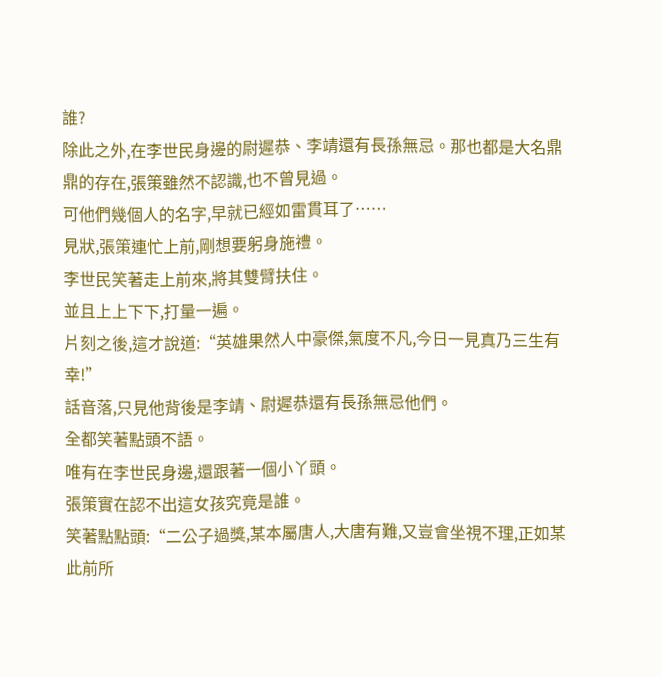誰?
除此之外,在李世民身邊的尉遲恭、李靖還有長孫無忌。那也都是大名鼎鼎的存在,張策雖然不認識,也不曾見過。
可他們幾個人的名字,早就已經如雷貫耳了……
見狀,張策連忙上前,剛想要躬身施禮。
李世民笑著走上前來,將其雙臂扶住。
並且上上下下,打量一遍。
片刻之後,這才說道:“英雄果然人中豪傑,氣度不凡,今日一見真乃三生有幸!”
話音落,只見他背後是李靖、尉遲恭還有長孫無忌他們。
全都笑著點頭不語。
唯有在李世民身邊,還跟著一個小丫頭。
張策實在認不出這女孩究竟是誰。
笑著點點頭:“二公子過獎,某本屬唐人,大唐有難,又豈會坐視不理,正如某此前所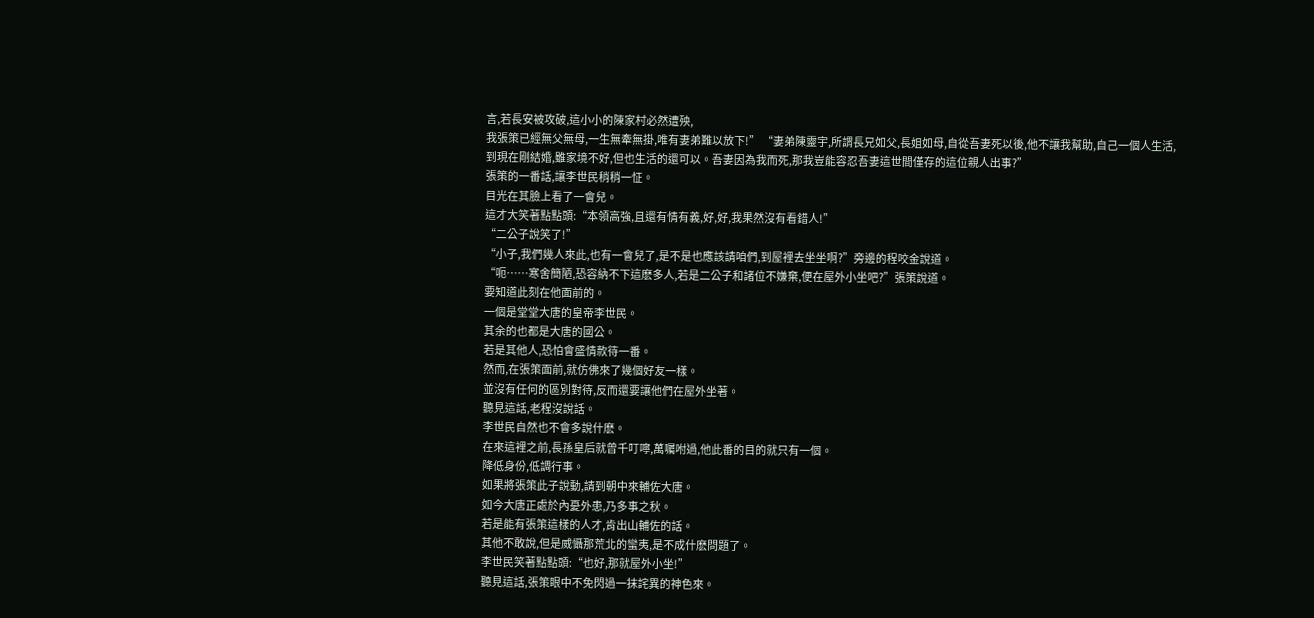言,若長安被攻破,這小小的陳家村必然遭殃,
我張策已經無父無母,一生無牽無掛,唯有妻弟難以放下!” “妻弟陳靈宇,所謂長兄如父,長姐如母,自從吾妻死以後,他不讓我幫助,自己一個人生活,到現在剛結婚,雖家境不好,但也生活的還可以。吾妻因為我而死,那我豈能容忍吾妻這世間僅存的這位親人出事?”
張策的一番話,讓李世民稍稍一怔。
目光在其臉上看了一會兒。
這才大笑著點點頭:“本領高強,且還有情有義,好,好,我果然沒有看錯人!”
“二公子說笑了!”
“小子,我們幾人來此,也有一會兒了,是不是也應該請咱們,到屋裡去坐坐啊?”旁邊的程咬金說道。
“呃……寒舍簡陋,恐容納不下這麽多人,若是二公子和諸位不嫌棄,便在屋外小坐吧?”張策說道。
要知道此刻在他面前的。
一個是堂堂大唐的皇帝李世民。
其余的也都是大唐的國公。
若是其他人,恐怕會盛情款待一番。
然而,在張策面前,就仿佛來了幾個好友一樣。
並沒有任何的區別對待,反而還要讓他們在屋外坐著。
聽見這話,老程沒說話。
李世民自然也不會多說什麽。
在來這裡之前,長孫皇后就曾千叮嚀,萬囑咐過,他此番的目的就只有一個。
降低身份,低調行事。
如果將張策此子說動,請到朝中來輔佐大唐。
如今大唐正處於內憂外患,乃多事之秋。
若是能有張策這樣的人才,肯出山輔佐的話。
其他不敢說,但是威懾那荒北的蠻夷,是不成什麽問題了。
李世民笑著點點頭:“也好,那就屋外小坐!”
聽見這話,張策眼中不免閃過一抹詫異的神色來。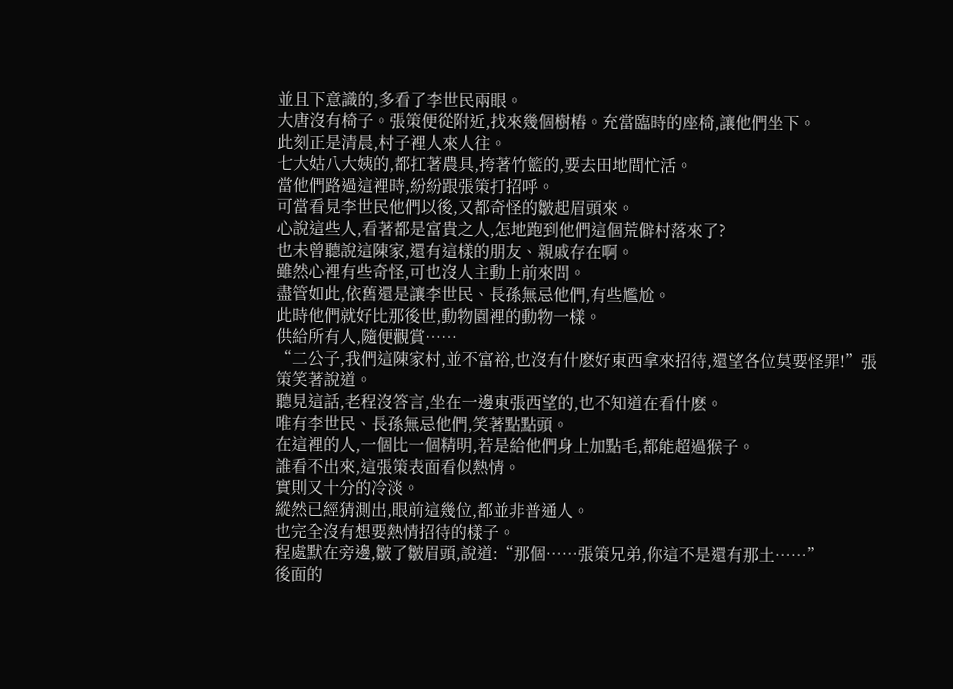並且下意識的,多看了李世民兩眼。
大唐沒有椅子。張策便從附近,找來幾個樹樁。充當臨時的座椅,讓他們坐下。
此刻正是清晨,村子裡人來人往。
七大姑八大姨的,都扛著農具,挎著竹籃的,要去田地間忙活。
當他們路過這裡時,紛紛跟張策打招呼。
可當看見李世民他們以後,又都奇怪的皺起眉頭來。
心說這些人,看著都是富貴之人,怎地跑到他們這個荒僻村落來了?
也未曾聽說這陳家,還有這樣的朋友、親戚存在啊。
雖然心裡有些奇怪,可也沒人主動上前來問。
盡管如此,依舊還是讓李世民、長孫無忌他們,有些尷尬。
此時他們就好比那後世,動物園裡的動物一樣。
供給所有人,隨便觀賞……
“二公子,我們這陳家村,並不富裕,也沒有什麽好東西拿來招待,還望各位莫要怪罪!”張策笑著說道。
聽見這話,老程沒答言,坐在一邊東張西望的,也不知道在看什麽。
唯有李世民、長孫無忌他們,笑著點點頭。
在這裡的人,一個比一個精明,若是給他們身上加點毛,都能超過猴子。
誰看不出來,這張策表面看似熱情。
實則又十分的冷淡。
縱然已經猜測出,眼前這幾位,都並非普通人。
也完全沒有想要熱情招待的樣子。
程處默在旁邊,皺了皺眉頭,說道:“那個……張策兄弟,你這不是還有那土……”
後面的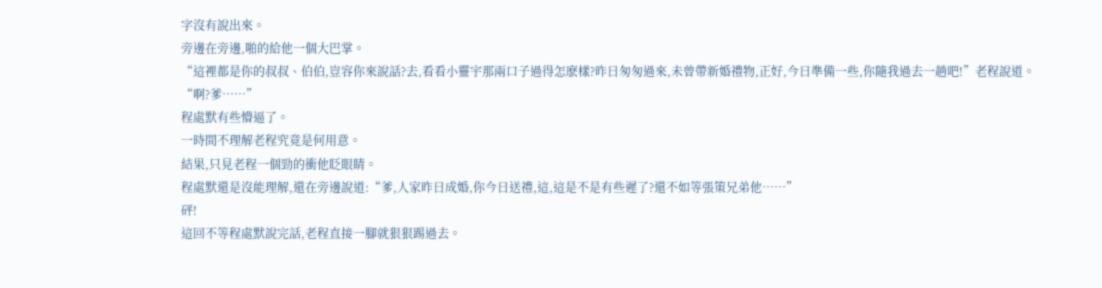字沒有說出來。
旁邊在旁邊,啪的給他一個大巴掌。
“這裡都是你的叔叔、伯伯,豈容你來說話?去,看看小靈宇那兩口子過得怎麽樣?昨日匆匆過來,未曾帶新婚禮物,正好,今日準備一些,你隨我過去一趟吧!”老程說道。
“啊?爹……”
程處默有些懵逼了。
一時間不理解老程究竟是何用意。
結果,只見老程一個勁的衝他眨眼睛。
程處默還是沒能理解,還在旁邊說道:“爹,人家昨日成婚,你今日送禮,這,這是不是有些遲了?還不如等張策兄弟他……”
砰!
這回不等程處默說完話,老程直接一腳就狠狠踢過去。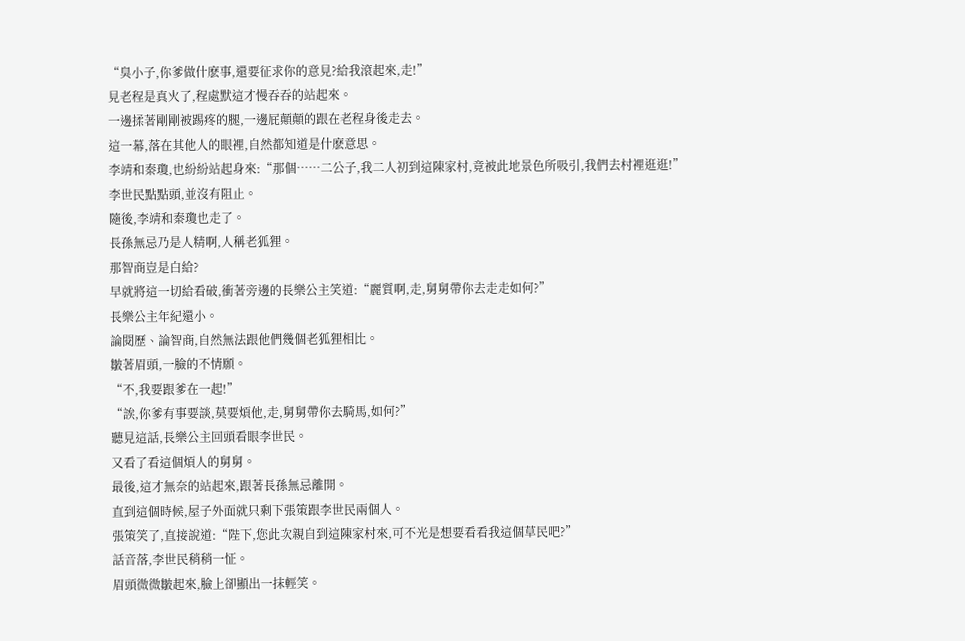“臭小子,你爹做什麽事,還要征求你的意見?給我滾起來,走!”
見老程是真火了,程處默這才慢吞吞的站起來。
一邊揉著剛剛被踢疼的腿,一邊屁顛顛的跟在老程身後走去。
這一幕,落在其他人的眼裡,自然都知道是什麽意思。
李靖和秦瓊,也紛紛站起身來:“那個……二公子,我二人初到這陳家村,竟被此地景色所吸引,我們去村裡逛逛!”
李世民點點頭,並沒有阻止。
隨後,李靖和秦瓊也走了。
長孫無忌乃是人精啊,人稱老狐狸。
那智商豈是白給?
早就將這一切給看破,衝著旁邊的長樂公主笑道:“麗質啊,走,舅舅帶你去走走如何?”
長樂公主年紀還小。
論閱歷、論智商,自然無法跟他們幾個老狐狸相比。
皺著眉頭,一臉的不情願。
“不,我要跟爹在一起!”
“誒,你爹有事要談,莫要煩他,走,舅舅帶你去騎馬,如何?”
聽見這話,長樂公主回頭看眼李世民。
又看了看這個煩人的舅舅。
最後,這才無奈的站起來,跟著長孫無忌離開。
直到這個時候,屋子外面就只剩下張策跟李世民兩個人。
張策笑了,直接說道:“陛下,您此次親自到這陳家村來,可不光是想要看看我這個草民吧?”
話音落,李世民稍稍一怔。
眉頭微微皺起來,臉上卻顯出一抹輕笑。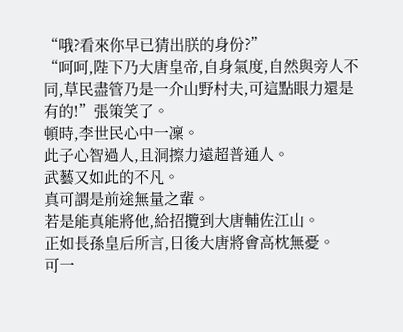“哦?看來你早已猜出朕的身份?”
“呵呵,陛下乃大唐皇帝,自身氣度,自然與旁人不同,草民盡管乃是一介山野村夫,可這點眼力還是有的!”張策笑了。
頓時,李世民心中一凜。
此子心智過人,且洞擦力遠超普通人。
武藝又如此的不凡。
真可謂是前途無量之輩。
若是能真能將他,給招攬到大唐輔佐江山。
正如長孫皇后所言,日後大唐將會高枕無憂。
可一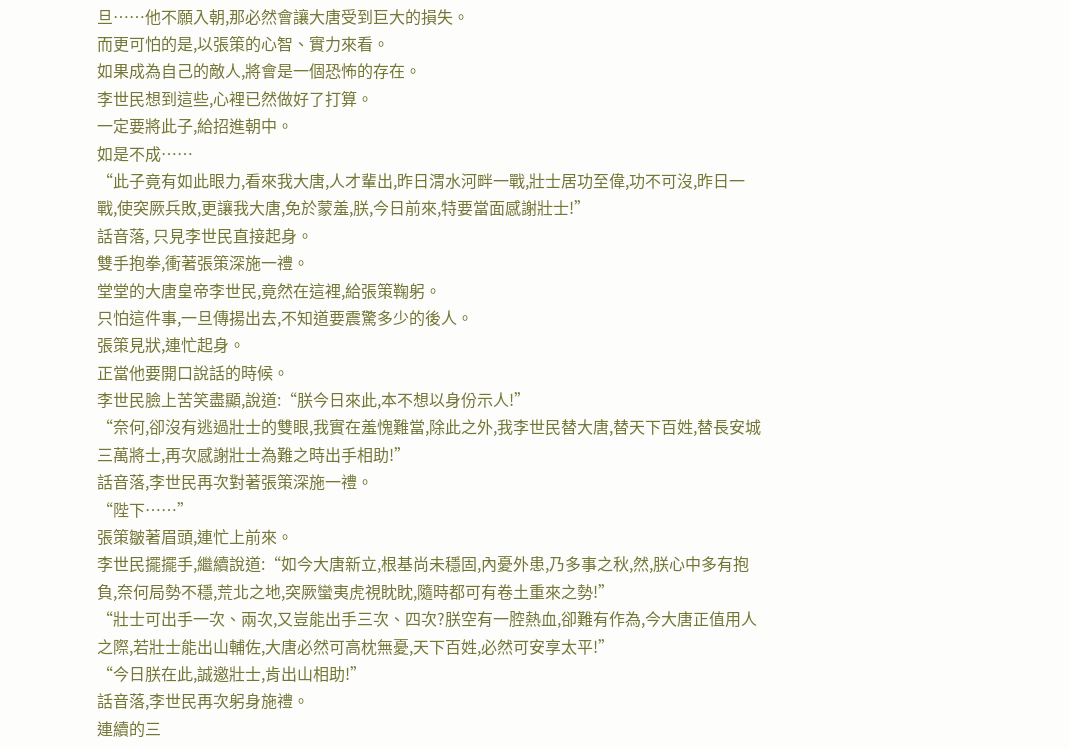旦……他不願入朝,那必然會讓大唐受到巨大的損失。
而更可怕的是,以張策的心智、實力來看。
如果成為自己的敵人,將會是一個恐怖的存在。
李世民想到這些,心裡已然做好了打算。
一定要將此子,給招進朝中。
如是不成……
“此子竟有如此眼力,看來我大唐,人才輩出,昨日渭水河畔一戰,壯士居功至偉,功不可沒,昨日一戰,使突厥兵敗,更讓我大唐,免於蒙羞,朕,今日前來,特要當面感謝壯士!”
話音落, 只見李世民直接起身。
雙手抱拳,衝著張策深施一禮。
堂堂的大唐皇帝李世民,竟然在這裡,給張策鞠躬。
只怕這件事,一旦傳揚出去,不知道要震驚多少的後人。
張策見狀,連忙起身。
正當他要開口說話的時候。
李世民臉上苦笑盡顯,說道:“朕今日來此,本不想以身份示人!”
“奈何,卻沒有逃過壯士的雙眼,我實在羞愧難當,除此之外,我李世民替大唐,替天下百姓,替長安城三萬將士,再次感謝壯士為難之時出手相助!”
話音落,李世民再次對著張策深施一禮。
“陛下……”
張策皺著眉頭,連忙上前來。
李世民擺擺手,繼續說道:“如今大唐新立,根基尚未穩固,內憂外患,乃多事之秋,然,朕心中多有抱負,奈何局勢不穩,荒北之地,突厥蠻夷虎視眈眈,隨時都可有卷土重來之勢!”
“壯士可出手一次、兩次,又豈能出手三次、四次?朕空有一腔熱血,卻難有作為,今大唐正值用人之際,若壯士能出山輔佐,大唐必然可高枕無憂,天下百姓,必然可安享太平!”
“今日朕在此,誠邀壯士,肯出山相助!”
話音落,李世民再次躬身施禮。
連續的三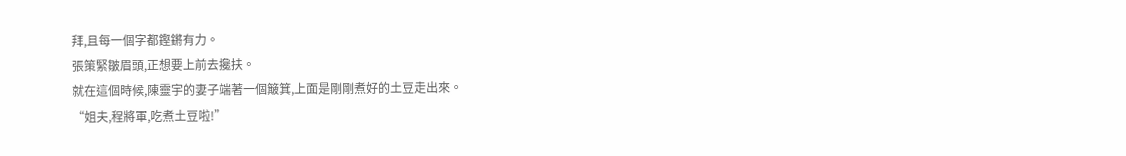拜,且每一個字都鏗鏘有力。
張策緊皺眉頭,正想要上前去攙扶。
就在這個時候,陳靈宇的妻子端著一個簸箕,上面是剛剛煮好的土豆走出來。
“姐夫,程將軍,吃煮土豆啦!”